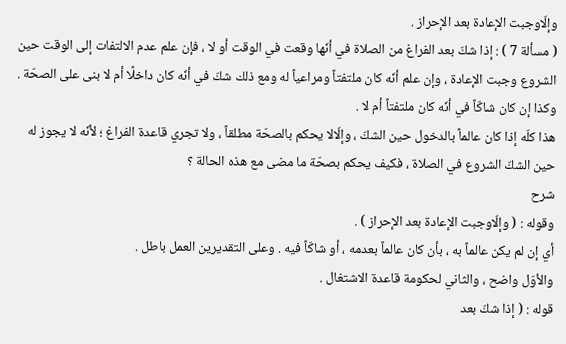وإلّاوجبت الإعادة بعد الإحراز .
( مسألة 7 ) : إذا شكّ بعد الفراغ من الصلاة في أنّها وقعت في الوقت أو لا ، فإن علم عدم الالتفات إلى الوقت حين الشروع وجبت الإعادة ، وإن علم أنّه كان ملتفتاً ومراعياً له ومع ذلك شكّ في أنّه كان داخلًا أم لا بنى على الصحّة . وكذا إن كان شاكّاً في أنّه كان ملتفتاً أم لا .
هذا كلّه إذا كان عالماً بالدخول حين الشكّ ، وإلّالا يحكم بالصحّة مطلقاً ، ولا تجري قاعدة الفراغ ؛ لأنّه لا يجوز له حين الشكّ الشروع في الصلاة ، فكيف يحكم بصحّة ما مضى مع هذه الحالة ؟
شرح
وقوله : ( وإلّاوجبت الإعادة بعد الإحراز ) .
أي إن لم يكن عالماً به ، بأن كان عالماً بعدمه ، أو شاكّاً فيه . وعلى التقديرين العمل باطل .
والأوّل واضح ، والثاني لحكومة قاعدة الاشتغال .
قوله : ( إذا شكّ بعد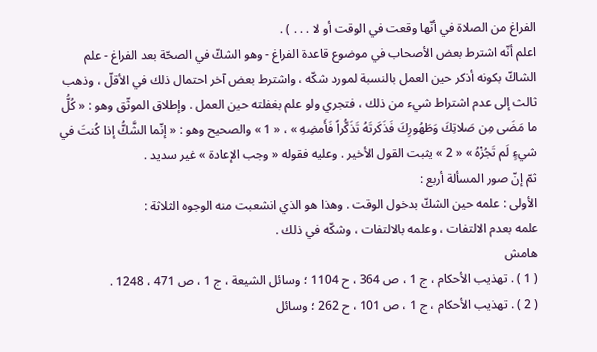الفراغ من الصلاة في أنّها وقعت في الوقت أو لا . . . ) .
اعلم أنّه اشترط بعض الأصحاب في موضوع قاعدة الفراغ - وهو الشكّ في الصحّة بعد الفراغ - علم الشاكّ بكونه أذكر حين العمل بالنسبة لمورد شكّه ، واشترط بعض آخر احتمال ذلك في الأقلّ ، وذهب ثالث إلى عدم اشتراط شيء من ذلك ، فتجري ولو علم بغفلته حين العمل . وإطلاق الموثّق وهو : « كُلُّ ما مَضَى مِن صَلاتِكَ وَطَهُورِكَ فَذَكَرتَهُ تَذَكُّراً فَأَمضِهِ » ، « 1 » والصحيح وهو : « إنّما الشَّكُّ إذا كُنتَ في شيءٍ لَم تَجُزْهُ » « 2 » يثبت القول الأخير . وعليه فقوله « وجب الإعادة » غير سديد .
ثمّ إنّ صور المسألة أربع :
الأولى : علمه حين الشكّ بدخول الوقت . وهذا هو الذي انشعبت منه الوجوه الثلاثة :
علمه بعدم الالتفات ، وعلمه بالالتفات ، وشكّه في ذلك .
هامش
( 1 ) . تهذيب الأحكام ، ج 1 ، ص 364 ، ح 1104 ؛ وسائل الشيعة ، ج 1 ، ص 471 ، 1248 .
( 2 ) . تهذيب الأحكام ، ج 1 ، ص 101 ، ح 262 ؛ وسائل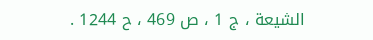الشيعة ، ج 1 ، ص 469 ، ح 1244 .